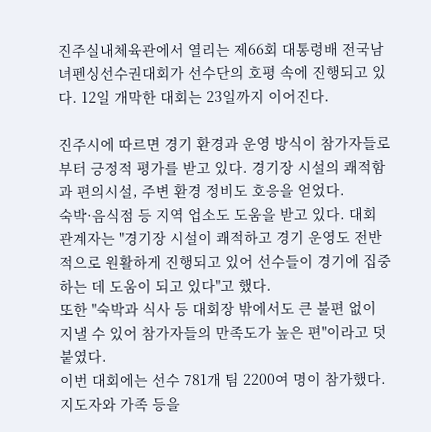진주실내체육관에서 열리는 제66회 대통령배 전국남녀펜싱선수권대회가 선수단의 호평 속에 진행되고 있다. 12일 개막한 대회는 23일까지 이어진다.

진주시에 따르면 경기 환경과 운영 방식이 참가자들로부터 긍정적 평가를 받고 있다. 경기장 시설의 쾌적함과 편의시설, 주변 환경 정비도 호응을 얻었다.
숙박·음식점 등 지역 업소도 도움을 받고 있다. 대회 관계자는 "경기장 시설이 쾌적하고 경기 운영도 전반적으로 원활하게 진행되고 있어 선수들이 경기에 집중하는 데 도움이 되고 있다"고 했다.
또한 "숙박과 식사 등 대회장 밖에서도 큰 불편 없이 지낼 수 있어 참가자들의 만족도가 높은 편"이라고 덧붙였다.
이번 대회에는 선수 781개 팀 2200여 명이 참가했다. 지도자와 가족 등을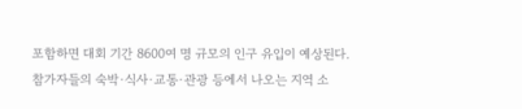포함하면 대회 기간 8600여 명 규모의 인구 유입이 예상된다.
참가자들의 숙박·식사·교통·관광 등에서 나오는 지역 소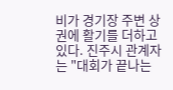비가 경기장 주변 상권에 활기를 더하고 있다. 진주시 관계자는 "대회가 끝나는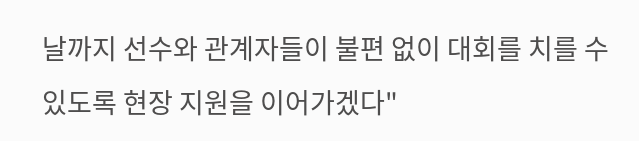날까지 선수와 관계자들이 불편 없이 대회를 치를 수 있도록 현장 지원을 이어가겠다"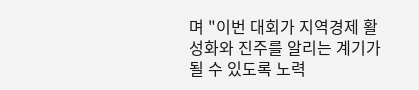며 "이번 대회가 지역경제 활성화와 진주를 알리는 계기가 될 수 있도록 노력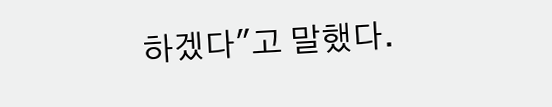하겠다"고 말했다.